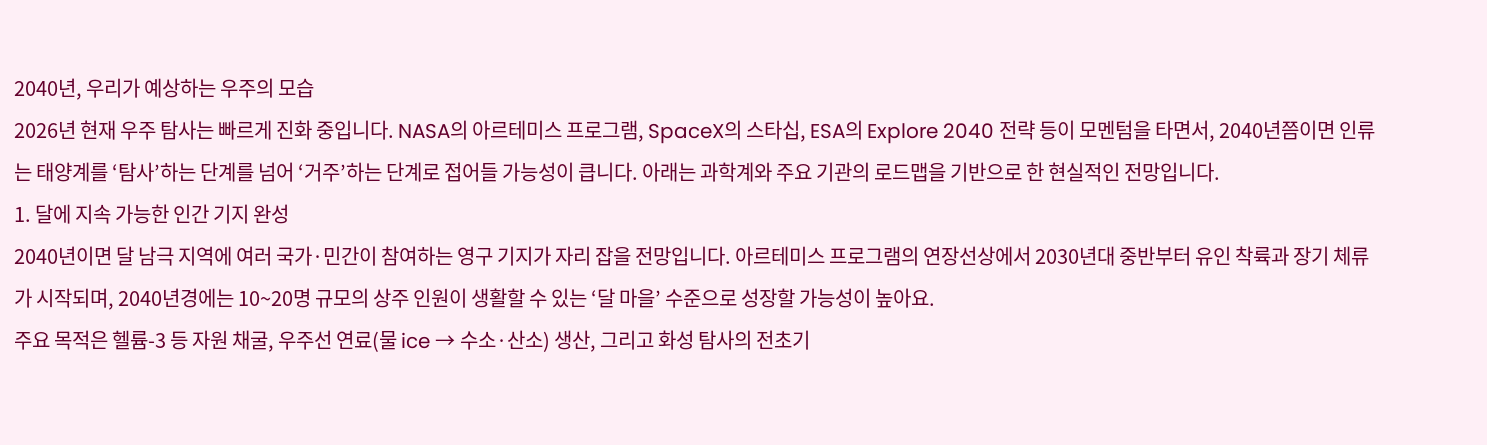2040년, 우리가 예상하는 우주의 모습
2026년 현재 우주 탐사는 빠르게 진화 중입니다. NASA의 아르테미스 프로그램, SpaceX의 스타십, ESA의 Explore 2040 전략 등이 모멘텀을 타면서, 2040년쯤이면 인류는 태양계를 ‘탐사’하는 단계를 넘어 ‘거주’하는 단계로 접어들 가능성이 큽니다. 아래는 과학계와 주요 기관의 로드맵을 기반으로 한 현실적인 전망입니다.
1. 달에 지속 가능한 인간 기지 완성
2040년이면 달 남극 지역에 여러 국가·민간이 참여하는 영구 기지가 자리 잡을 전망입니다. 아르테미스 프로그램의 연장선상에서 2030년대 중반부터 유인 착륙과 장기 체류가 시작되며, 2040년경에는 10~20명 규모의 상주 인원이 생활할 수 있는 ‘달 마을’ 수준으로 성장할 가능성이 높아요.
주요 목적은 헬륨-3 등 자원 채굴, 우주선 연료(물 ice → 수소·산소) 생산, 그리고 화성 탐사의 전초기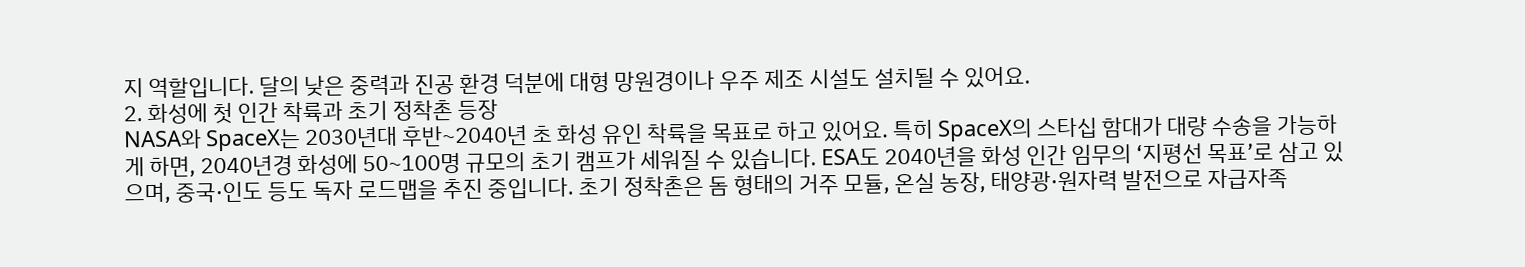지 역할입니다. 달의 낮은 중력과 진공 환경 덕분에 대형 망원경이나 우주 제조 시설도 설치될 수 있어요.
2. 화성에 첫 인간 착륙과 초기 정착촌 등장
NASA와 SpaceX는 2030년대 후반~2040년 초 화성 유인 착륙을 목표로 하고 있어요. 특히 SpaceX의 스타십 함대가 대량 수송을 가능하게 하면, 2040년경 화성에 50~100명 규모의 초기 캠프가 세워질 수 있습니다. ESA도 2040년을 화성 인간 임무의 ‘지평선 목표’로 삼고 있으며, 중국·인도 등도 독자 로드맵을 추진 중입니다. 초기 정착촌은 돔 형태의 거주 모듈, 온실 농장, 태양광·원자력 발전으로 자급자족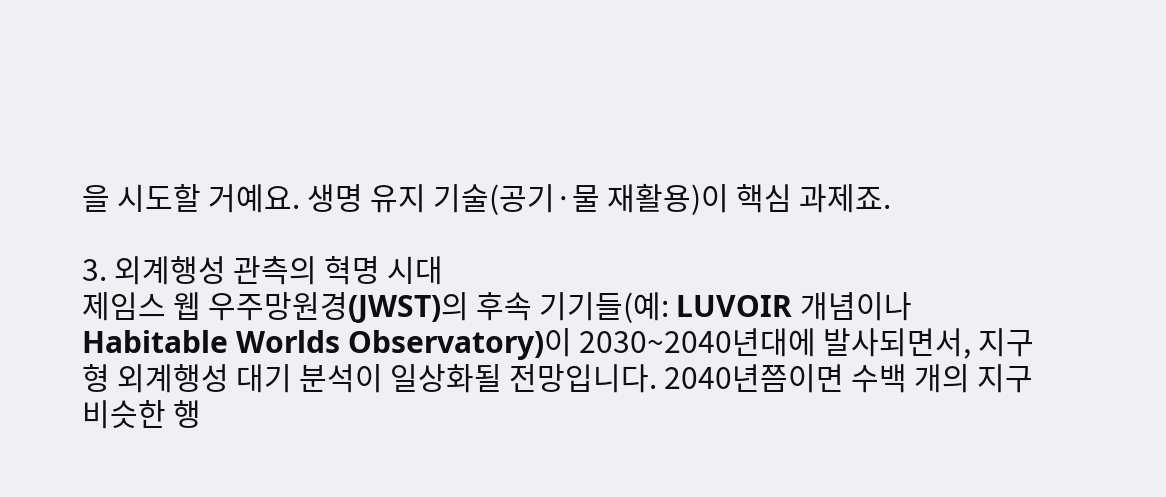을 시도할 거예요. 생명 유지 기술(공기·물 재활용)이 핵심 과제죠.

3. 외계행성 관측의 혁명 시대
제임스 웹 우주망원경(JWST)의 후속 기기들(예: LUVOIR 개념이나 Habitable Worlds Observatory)이 2030~2040년대에 발사되면서, 지구형 외계행성 대기 분석이 일상화될 전망입니다. 2040년쯤이면 수백 개의 지구 비슷한 행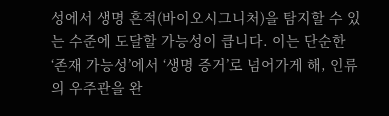성에서 생명 흔적(바이오시그니처)을 탐지할 수 있는 수준에 도달할 가능성이 큽니다. 이는 단순한 ‘존재 가능성’에서 ‘생명 증거’로 넘어가게 해, 인류의 우주관을 완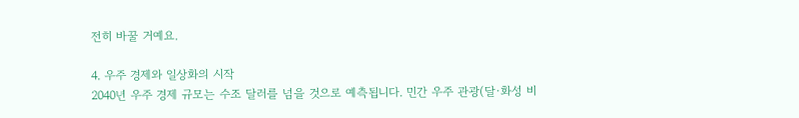전히 바꿀 거예요.

4. 우주 경제와 일상화의 시작
2040년 우주 경제 규모는 수조 달러를 넘을 것으로 예측됩니다. 민간 우주 관광(달·화성 비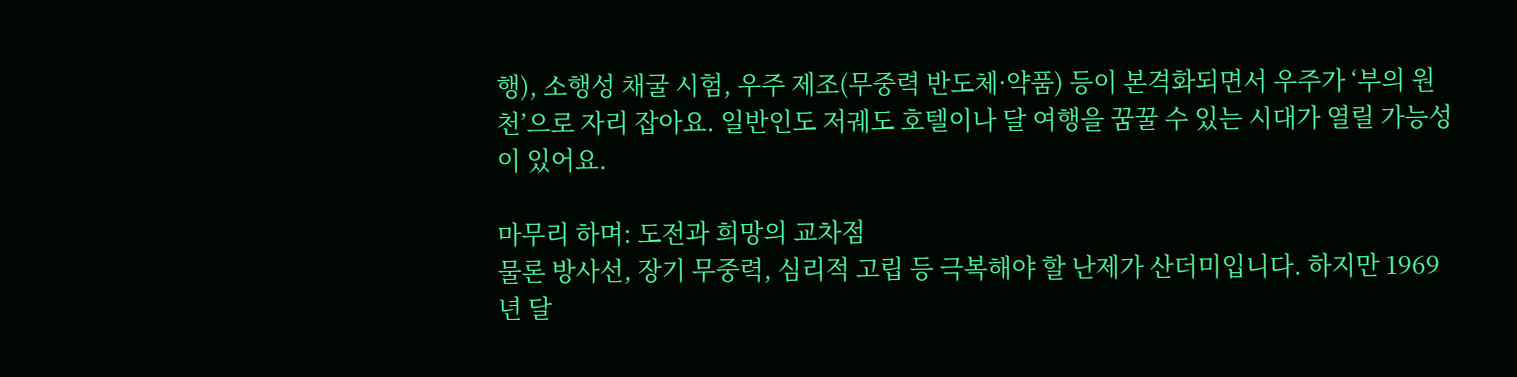행), 소행성 채굴 시험, 우주 제조(무중력 반도체·약품) 등이 본격화되면서 우주가 ‘부의 원천’으로 자리 잡아요. 일반인도 저궤도 호텔이나 달 여행을 꿈꿀 수 있는 시대가 열릴 가능성이 있어요.

마무리 하며: 도전과 희망의 교차점
물론 방사선, 장기 무중력, 심리적 고립 등 극복해야 할 난제가 산더미입니다. 하지만 1969년 달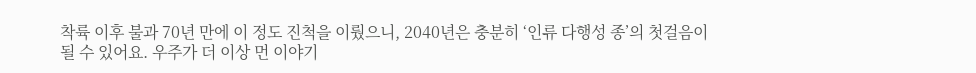착륙 이후 불과 70년 만에 이 정도 진척을 이뤘으니, 2040년은 충분히 ‘인류 다행성 종’의 첫걸음이 될 수 있어요. 우주가 더 이상 먼 이야기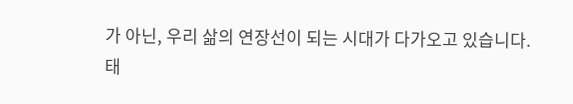가 아닌, 우리 삶의 연장선이 되는 시대가 다가오고 있습니다.
태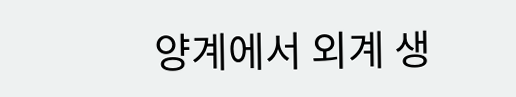양계에서 외계 생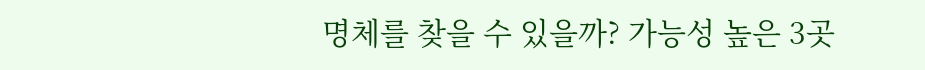명체를 찾을 수 있을까? 가능성 높은 3곳